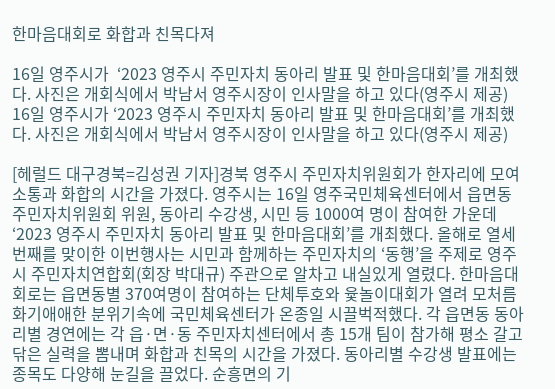한마음대회로 화합과 친목다져

16일 영주시가  ‘2023 영주시 주민자치 동아리 발표 및 한마음대회’를 개최했다. 사진은 개회식에서 박남서 영주시장이 인사말을 하고 있다(영주시 제공)
16일 영주시가 ‘2023 영주시 주민자치 동아리 발표 및 한마음대회’를 개최했다. 사진은 개회식에서 박남서 영주시장이 인사말을 하고 있다(영주시 제공)

[헤럴드 대구경북=김성권 기자]경북 영주시 주민자치위원회가 한자리에 모여 소통과 화합의 시간을 가졌다. 영주시는 16일 영주국민체육센터에서 읍면동 주민자치위원회 위원, 동아리 수강생, 시민 등 1000여 명이 참여한 가운데 ‘2023 영주시 주민자치 동아리 발표 및 한마음대회’를 개최했다. 올해로 열세번째를 맞이한 이번행사는 시민과 함께하는 주민자치의 ‘동행’을 주제로 영주시 주민자치연합회(회장 박대규) 주관으로 알차고 내실있게 열렸다. 한마음대회로는 읍면동별 370여명이 참여하는 단체투호와 윷놀이대회가 열려 모처름 화기애애한 분위기속에 국민체육센터가 온종일 시끌벅적했다. 각 읍면동 동아리별 경연에는 각 읍·면·동 주민자치센터에서 총 15개 팀이 참가해 평소 갈고닦은 실력을 뽐내며 화합과 친목의 시간을 가졌다. 동아리별 수강생 발표에는 종목도 다양해 눈길을 끌었다. 순흥면의 기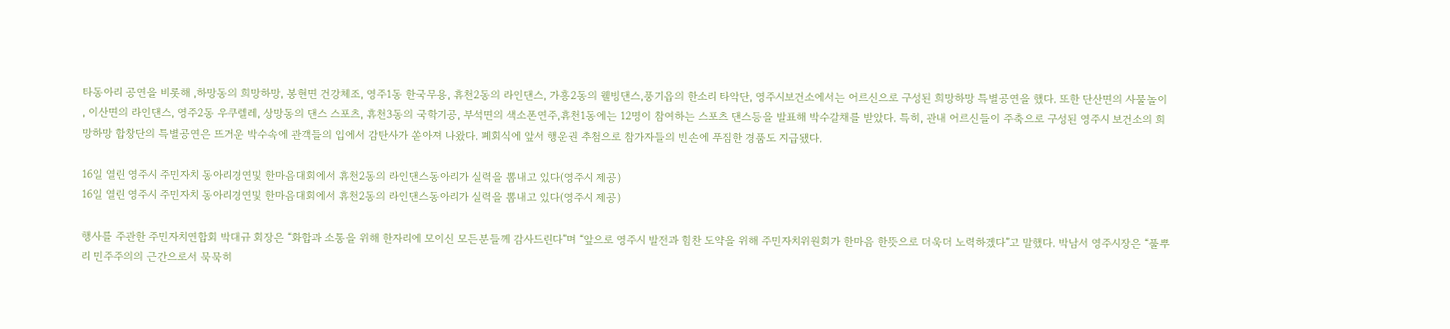타동아리 공연을 비롯해 ,하망동의 희망하망, 봉현면 건강체조, 영주1동 한국무용, 휴천2동의 라인댄스, 가흥2동의 웰빙댄스,풍기읍의 한소리 타악단, 영주시보건소에서는 어르신으로 구성된 희망하망 특별공연을 했다. 또한 단산면의 사물놀이 , 이산면의 라인댄스, 영주2동 우쿠렐레, 상망동의 댄스 스포츠, 휴천3동의 국학기공, 부석면의 색소폰연주,휴천1동에는 12명이 참여하는 스포츠 댄스등을 발표해 박수갈채를 받았다. 특히, 관내 어르신들이 주축으로 구성된 영주시 보건소의 희망하망 합창단의 특별공연은 뜨거운 박수속에 관객들의 입에서 감탄사가 쏟아져 나왔다. 폐회식에 앞서 행운권 추첨으로 참가자들의 빈손에 푸짐한 경품도 지급됐다.

16일 열린 영주시 주민자치 동아리경연및 한마음대회에서 휴천2동의 라인댄스동아리가 실력을 뽐내고 있다(영주시 제공)
16일 열린 영주시 주민자치 동아리경연및 한마음대회에서 휴천2동의 라인댄스동아리가 실력을 뽐내고 있다(영주시 제공)

행사를 주관한 주민자치연합회 박대규 회장은 “화합과 소통을 위해 한자리에 모이신 모든분들께 감사드린다”며 “앞으로 영주시 발전과 힘찬 도약을 위해 주민자치위원회가 한마음 한뜻으로 더욱더 노력하겠다”고 말했다. 박남서 영주시장은 “풀뿌리 민주주의의 근간으로서 묵묵히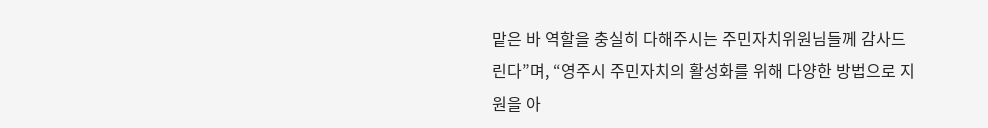맡은 바 역할을 충실히 다해주시는 주민자치위원님들께 감사드린다”며, “영주시 주민자치의 활성화를 위해 다양한 방법으로 지원을 아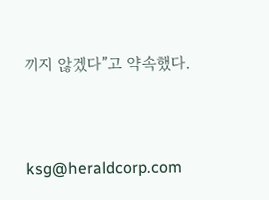끼지 않겠다”고 약속했다.


ksg@heraldcorp.com